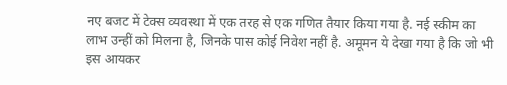नए बजट में टेक्स व्यवस्था में एक तरह से एक गणित तैयार किया गया है. नई स्कीम का लाभ उन्हीं को मिलना है, जिनके पास कोई निवेश नहीं है. अमूमन ये देखा गया है कि जो भी इस आयकर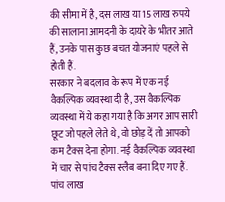की सीमा में है, दस लाख या 15 लाख रुपये की सालाना आमदनी के दायरे के भीतर आते हैं, उनके पास कुछ बचत योजनाएं पहले से होती हैं.
सरकार ने बदलाव के रूप में एक नई वैकल्पिक व्यवस्था दी है, उस वैकल्पिक व्यवस्था में ये कहा गया है कि अगर आप सारी छूट जो पहले लेते थे, वो छोड़ दें तो आपको कम टैक्स देना होगा. नई वैकल्पिक व्यवस्था में चार से पांच टैक्स स्लैब बना दिए गए हैं.
पांच लाख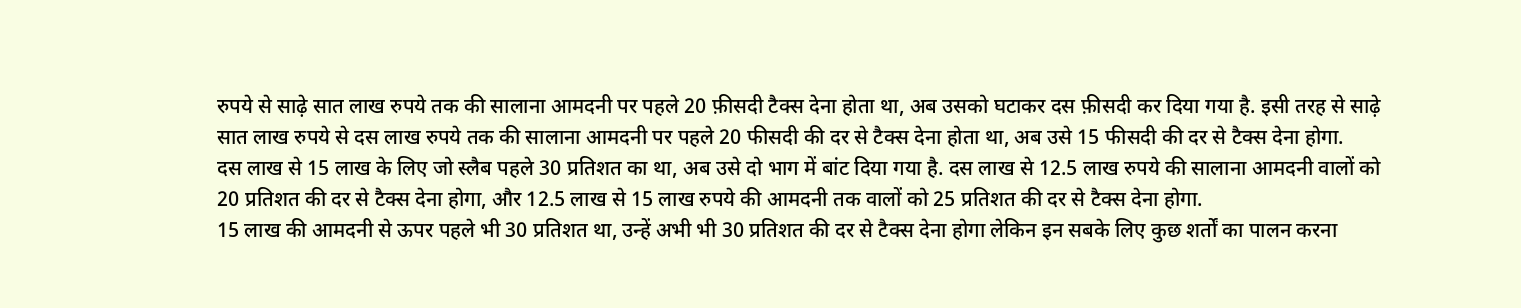रुपये से साढ़े सात लाख रुपये तक की सालाना आमदनी पर पहले 20 फ़ीसदी टैक्स देना होता था, अब उसको घटाकर दस फ़ीसदी कर दिया गया है. इसी तरह से साढ़े सात लाख रुपये से दस लाख रुपये तक की सालाना आमदनी पर पहले 20 फीसदी की दर से टैक्स देना होता था, अब उसे 15 फीसदी की दर से टैक्स देना होगा.
दस लाख से 15 लाख के लिए जो स्लैब पहले 30 प्रतिशत का था, अब उसे दो भाग में बांट दिया गया है. दस लाख से 12.5 लाख रुपये की सालाना आमदनी वालों को 20 प्रतिशत की दर से टैक्स देना होगा, और 12.5 लाख से 15 लाख रुपये की आमदनी तक वालों को 25 प्रतिशत की दर से टैक्स देना होगा.
15 लाख की आमदनी से ऊपर पहले भी 30 प्रतिशत था, उन्हें अभी भी 30 प्रतिशत की दर से टैक्स देना होगा लेकिन इन सबके लिए कुछ शर्तों का पालन करना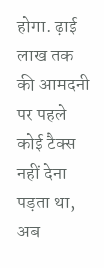होगा. ढ़ाई लाख तक की आमदनी पर पहले कोई टैक्स नहीं देना पड़ता था, अब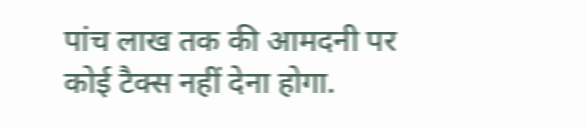पांच लाख तक की आमदनी पर कोई टैक्स नहीं देना होगा.